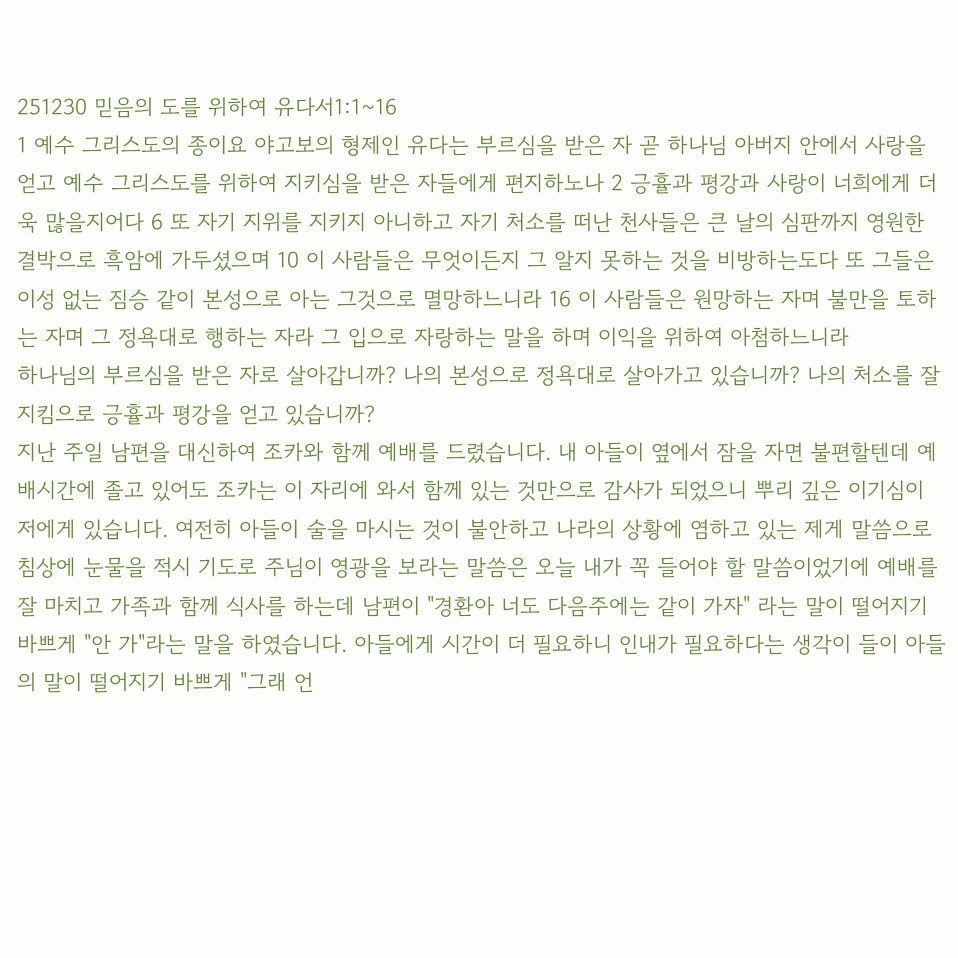251230 믿음의 도를 위하여 유다서1:1~16
1 예수 그리스도의 종이요 야고보의 형제인 유다는 부르심을 받은 자 곧 하나님 아버지 안에서 사랑을 얻고 예수 그리스도를 위하여 지키심을 받은 자들에게 편지하노나 2 긍휼과 평강과 사랑이 너희에게 더욱 많을지어다 6 또 자기 지위를 지키지 아니하고 자기 처소를 떠난 천사들은 큰 날의 심판까지 영원한 결박으로 흑암에 가두셨으며 10 이 사람들은 무엇이든지 그 알지 못하는 것을 비방하는도다 또 그들은 이성 없는 짐승 같이 본성으로 아는 그것으로 멸망하느니라 16 이 사람들은 원망하는 자며 불만을 토하는 자며 그 정욕대로 행하는 자라 그 입으로 자랑하는 말을 하며 이익을 위하여 아첨하느니라
하나님의 부르심을 받은 자로 살아갑니까? 나의 본성으로 정욕대로 살아가고 있습니까? 나의 처소를 잘 지킴으로 긍휼과 평강을 얻고 있습니까?
지난 주일 남편을 대신하여 조카와 함께 예배를 드렸습니다. 내 아들이 옆에서 잠을 자면 불편할텐데 예배시간에 졸고 있어도 조카는 이 자리에 와서 함께 있는 것만으로 감사가 되었으니 뿌리 깊은 이기심이 저에게 있습니다. 여전히 아들이 술을 마시는 것이 불안하고 나라의 상황에 염하고 있는 제게 말씀으로 침상에 눈물을 적시 기도로 주님이 영광을 보라는 말씀은 오늘 내가 꼭 들어야 할 말씀이었기에 예배를 잘 마치고 가족과 함께 식사를 하는데 남편이 "경환아 너도 다음주에는 같이 가자" 라는 말이 떨어지기 바쁘게 "안 가"라는 말을 하였습니다. 아들에게 시간이 더 필요하니 인내가 필요하다는 생각이 들이 아들의 말이 떨어지기 바쁘게 "그래 언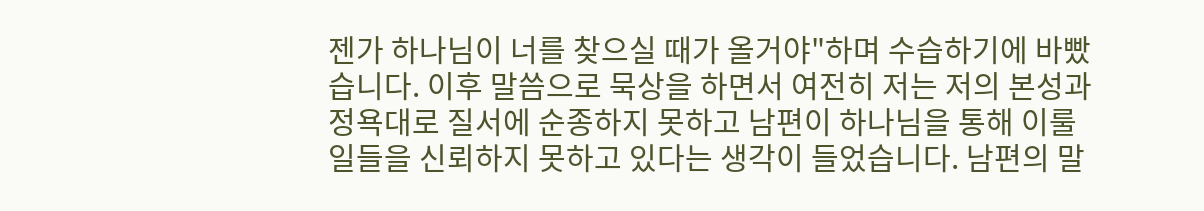젠가 하나님이 너를 찾으실 때가 올거야"하며 수습하기에 바빴습니다. 이후 말씀으로 묵상을 하면서 여전히 저는 저의 본성과 정욕대로 질서에 순종하지 못하고 남편이 하나님을 통해 이룰 일들을 신뢰하지 못하고 있다는 생각이 들었습니다. 남편의 말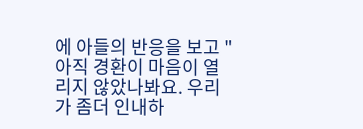에 아들의 반응을 보고 "아직 경환이 마음이 열리지 않았나봐요. 우리가 좀더 인내하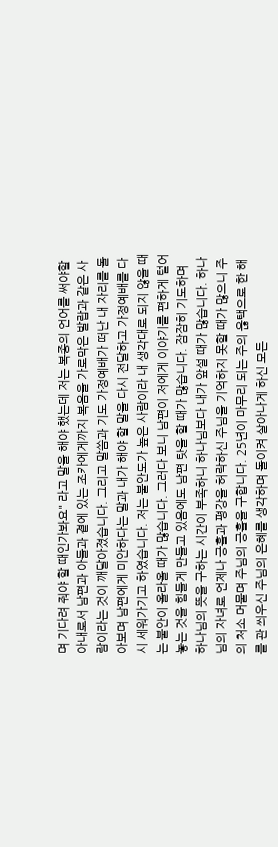며 기다려 줘야 할 때인가봐요" 라고 말을 해야 했는데 저는 복종의 언어를 써야할 아내로서 남편과 아들과 곁에 있는 조카에게까지 복음을 가로막은 발랍과 같은 사람이라는 것이 깨달아졌습니다. 그리고 말씀과 기도 가정예배가 떠난 내 자리를 돌아보며 남편에게 미안하다는 말과 내가 해야 할 말을 다시 전달하고 가정예배를 다시 세워가기고 하였습니다. 저는 불안도가 높은 사람이라 내 생각대로 되지 않을 때는 불안이 올라올 때가 많습니다. 그러다 보니 남편이 저에게 이야기를 편하게 털어놓는 것을 힘들게 만들고 있음에도 남편 탓을 할 때가 많습니다. 잠잠히 기도하며 하나님의 뜻을 구하는 시간이 부족하니 하나님보다 내가 앞설 때가 많습니다. 하나님의 자녀로 언제나 긍휼과 평강을 허락하신 주님을 기억하지 못할 때가 많으니 주의 처소 머물며 주님의 긍휼을 구합니다. 25년이 마무리 되는 주의 읂택으로 한 해를 관 씌우신 주님의 은혜를 생각하며 돌이켜 살아나게 하신 모든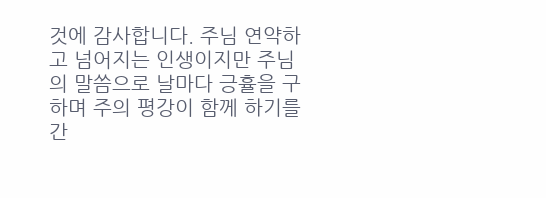것에 감사합니다. 주님 연약하고 넘어지는 인생이지만 주님의 말씀으로 날마다 긍휼을 구하며 주의 평강이 함께 하기를 간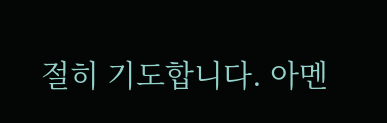절히 기도합니다. 아멘